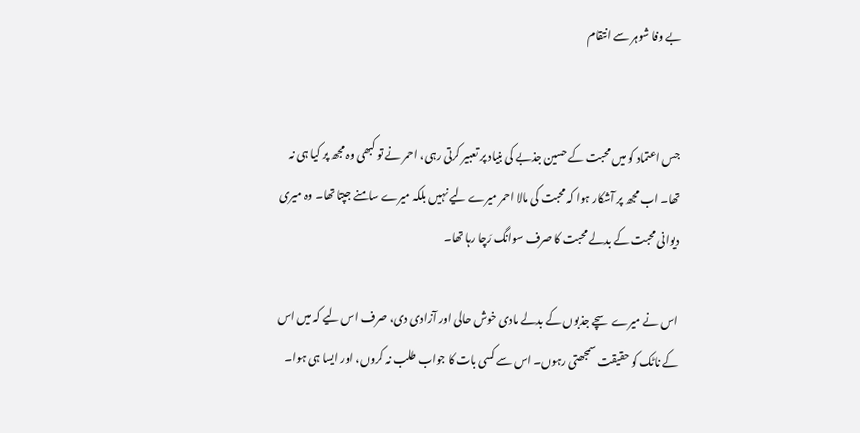بے وفا شوہر سے انتقام


جس اعتماد کو میں محبت کے حسین جذبے کی بنیاد پر تعبیر کرتی رہی، احمر نے تو کبھی وہ مجھ پر کیا ہی نہ تھا۔ اب مجھ پر آشکار ہوا کہ محبت کی مالا احمر میرے لیے نہیں بلکہ میرے سامنے جپتا تھا۔ وہ میری دیوانی محبت کے بدلے محبت کا صرف سوانگ رَچا رہا تھا۔

اس نے میرے سچے جذبوں کے بدلے مادی خوش حالی اور آزادی دی، صرف اس لیے کہ میں اس کے ناٹک کو حقیقت سمجھتی رہوں۔ اس سے کسی بات کا جواب طلب نہ کروں، اور ایسا ہی ہوا۔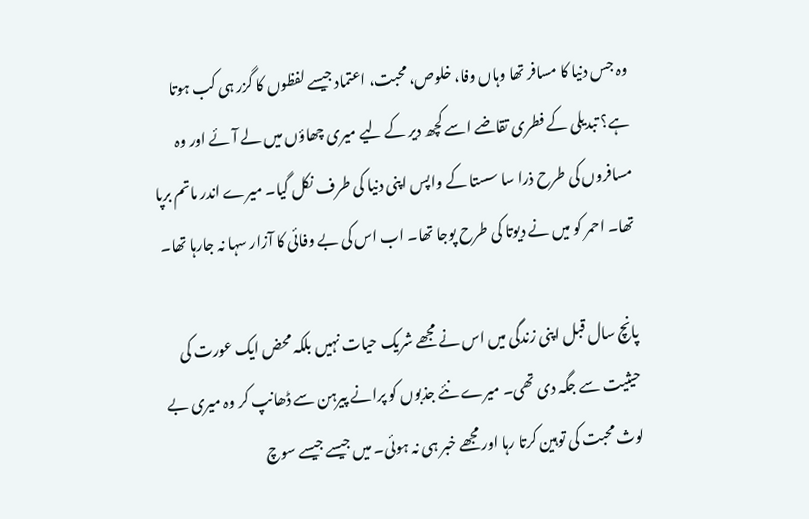وہ جس دنیا کا مسافر تھا وہاں وفا، خلوص، محبت، اعتماد جیسے لفظوں کا گزر ہی کب ہوتا ہے؟ تبدیلی کے فطری تقاضے اسے کچھ دیر کے لیے میری چھاؤں میں لے آئے اور وہ مسافروں کی طرح ذرا سا سستا کے واپس اپنی دنیا کی طرف نکل گیا۔ میرے اندر ماتم برپا تھا۔ احمر کو میں نے دیوتا کی طرح پوجا تھا۔ اب اس کی بے وفائی کا آزار سہا نہ جارہا تھا۔

پانچ سال قبل اپنی زندگی میں اس نے مجھے شریک حیات نہیں بلکہ محض ایک عورت کی حیثیت سے جگہ دی تھی۔ میرے نئے جذبوں کو پرانے پیرہن سے ڈھانپ کر وہ میری بے لوث محبت کی توہین کرتا رہا اور مجھے خبر ہی نہ ہوئی۔ میں جیسے جیسے سوچ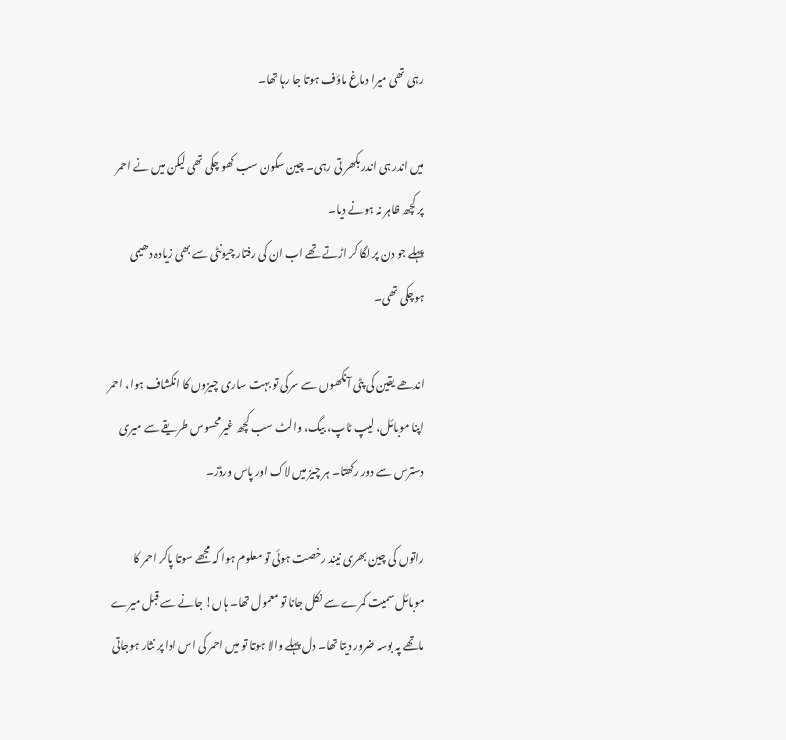رہی تھی میرا دماغ ماؤف ہوتا جا رہا تھا۔

میں اندر ہی اندر بکھر تی رہی۔ چین سکون سب کھو چکی تھی لیکن میں نے احمر پر کچھ ظاہر نہ ہونے دیا۔
پہلے جو دن پر لگا کر اڑتے تھے اب ان کی رفتار چیونٹی سے بھی زیادہ دھیمی ہوچکی تھی۔

اندھے یقین کی پٹی آنکھوں سے سرکی تو بہت ساری چیزوں کا انکشاف ہوا، احمر اپنا موبائل، لیپ ٹاپ، بیگ، والٹ سب کچھ غیرمحسوس طریقے سے میری دسترس سے دور رکھتا۔ ہر چیز میں لاک اور پاس ورڈز۔

راتوں کی چین بھری نیند رخصت ہوئی تو معلوم ہوا کہ مجھے سوتا پاکر احمر کا موبائل سمیت کمرے سے نکل جانا تو معمول تھا۔ ہاں! جانے سے قبل میرے ماتھے پہ بوسہ ضرور دیتا تھا۔ دل پہلے والا ہوتا تو میں احمر کی اس ادا پر نثار ہوجاتی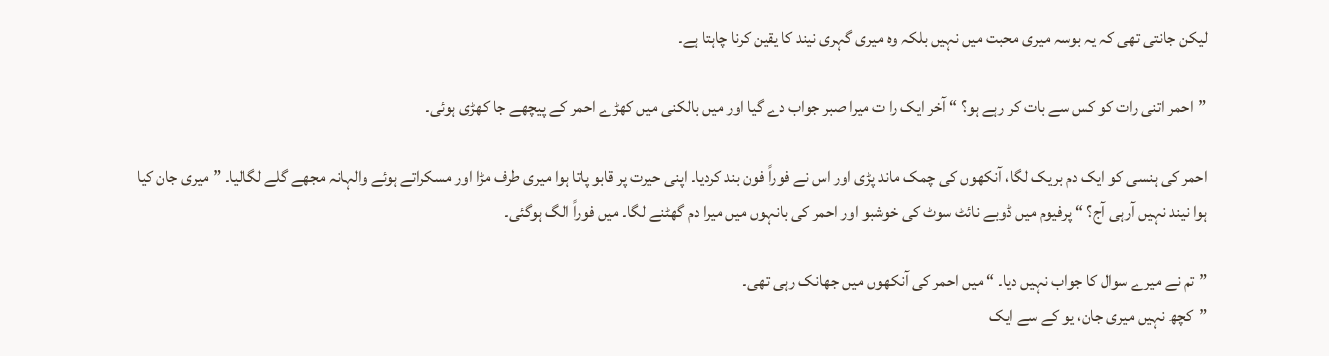لیکن جانتی تھی کہ یہ بوسہ میری محبت میں نہیں بلکہ وہ میری گہری نیند کا یقین کرنا چاہتا ہے۔

”احمر اتنی رات کو کس سے بات کر رہے ہو؟ “ آخر ایک را ت میرا صبر جواب دے گیا اور میں بالکنی میں کھڑے احمر کے پیچھے جا کھڑی ہوئی۔

احمر کی ہنسی کو ایک دم بریک لگا، آنکھوں کی چمک ماند پڑی اور اس نے فوراً فون بند کردیا۔ اپنی حیرت پر قابو پاتا ہوا میری طرف مڑا اور مسکراتے ہوئے والہانہ مجھے گلے لگالیا۔ ”میری جان کیا ہوا نیند نہیں آرہی آج؟ “ پرفیوم میں ڈوبے نائٹ سوٹ کی خوشبو اور احمر کی بانہوں میں میرا دم گھٹنے لگا۔ میں فوراً الگ ہوگئی۔

”تم نے میرے سوال کا جواب نہیں دیا۔ “ میں احمر کی آنکھوں میں جھانک رہی تھی۔
”کچھ نہیں میری جان، یو کے سے ایک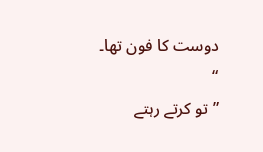دوست کا فون تھا۔ “
”تو کرتے رہتے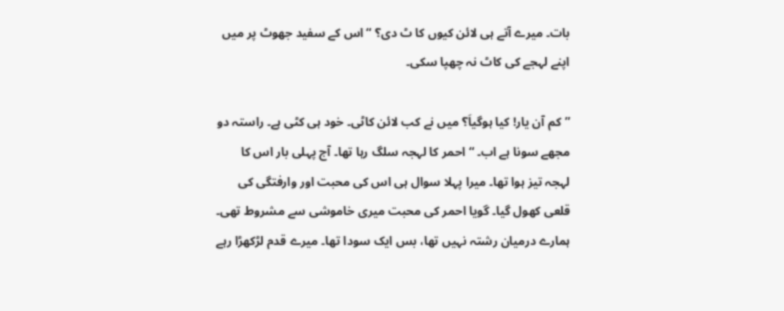بات۔ میرے آتے ہی لائن کیوں کا ٹ دی؟ “ اس کے سفید جھوٹ پر میں اپنے لہجے کی کاٹ نہ چھپا سکی۔

”کم آن یار! کیا ہوگیاَ؟ میں نے کب لائن کاٹی۔ خود ہی کٹی ہے۔ راستہ دو مجھے سونا ہے اب۔ “ احمر کا لہجہ سلگ رہا تھا۔ آج پہلی بار اس کا لہجہ تیز ہوا تھا۔ میرا پہلا سوال ہی اس کی محبت اور وارفتگی کی قلعی کھول گیا۔ گویا احمر کی محبت میری خاموشی سے مشروط تھی۔ ہمارے درمیان رشتہ نہیں تھا، بس ایک سودا تھا۔ میرے قدم لڑکھڑا رہے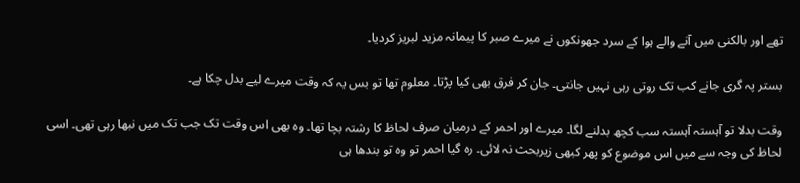تھے اور بالکنی میں آنے والے ہوا کے سرد جھونکوں نے میرے صبر کا پیمانہ مزید لبریز کردیا۔

بستر پہ گری جانے کب تک روتی رہی نہیں جانتی۔ جان کر فرق بھی کیا پڑتا۔ معلوم تھا تو بس یہ کہ وقت میرے لیے بدل چکا ہے۔

وقت بدلا تو آہستہ آہستہ سب کچھ بدلنے لگا۔ میرے اور احمر کے درمیان صرف لحاظ کا رشتہ بچا تھا۔ وہ بھی اس وقت تک جب تک میں نبھا رہی تھی۔ اسی لحاظ کی وجہ سے میں اس موضوع کو پھر کبھی زیربحث نہ لائی۔ رہ گیا احمر تو وہ تو بندھا ہی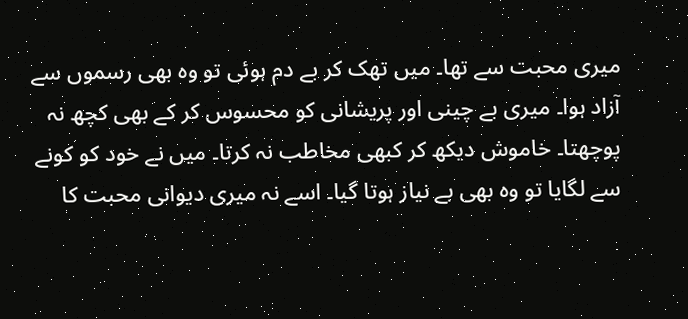میری محبت سے تھا۔ میں تھک کر بے دم ہوئی تو وہ بھی رسموں سے آزاد ہوا۔ میری بے چینی اور پریشانی کو محسوس کر کے بھی کچھ نہ پوچھتا۔ خاموش دیکھ کر کبھی مخاطب نہ کرتا۔ میں نے خود کو کونے سے لگایا تو وہ بھی بے نیاز ہوتا گیا۔ اسے نہ میری دیوانی محبت کا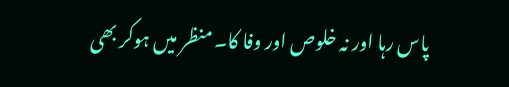پاس رہا اور نہ خلوص اور وفا کا۔ منظر میں ہوکر بھی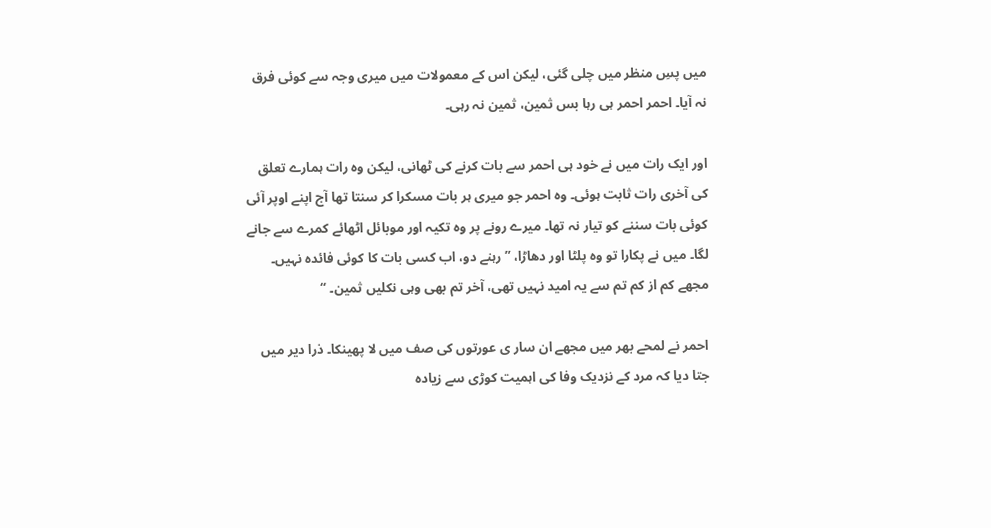میں پسِ منظر میں چلی گئی، لیکن اس کے معمولات میں میری وجہ سے کوئی فرق نہ آیا۔ احمر احمر ہی رہا بس ثمین، ثمین نہ رہی۔

اور ایک رات میں نے خود ہی احمر سے بات کرنے کی ٹھانی، لیکن وہ رات ہمارے تعلق کی آخری رات ثابت ہوئی۔ وہ احمر جو میری ہر بات مسکرا کر سنتا تھا آج اپنے اوپر آئی کوئی بات سننے کو تیار نہ تھا۔ میرے رونے پر وہ تکیہ اور موبائل اٹھائے کمرے سے جانے لگا۔ میں نے پکارا تو وہ پلٹا اور دھاڑا، ”رہنے دو، اب کسی بات کا کوئی فائدہ نہیں۔ مجھے کم از کم تم سے یہ امید نہیں تھی، آخر تم بھی وہی نکلیں ثمین۔ “

احمر نے لمحے بھر میں مجھے ان سار ی عورتوں کی صف میں لا پھینکا۔ ذرا دیر میں جتا دیا کہ مرد کے نزدیک وفا کی اہمیت کوڑی سے زیادہ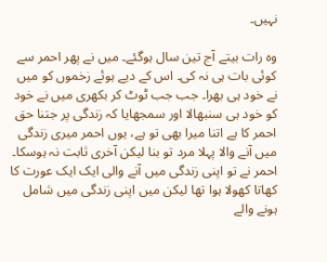نہیں۔

وہ رات بیتے آج تین سال ہوگئے۔ میں نے پھر احمر سے کوئی بات ہی نہ کی۔ اس کے دیے ہوئے زخموں کو میں نے خود ہی بھرا۔ جب جب ٹوٹ کر بکھری میں نے خود کو خود ہی سنبھالا اور سمجھایا کہ زندگی پر جتنا حق احمر کا ہے اتنا میرا بھی تو ہے، یوں احمر میری زندگی میں آنے والا پہلا مرد تو بنا لیکن آخری ثابت نہ ہوسکا۔ احمر نے تو اپنی زندگی میں آنے والی ایک ایک عورت کا کھاتا کھولا ہوا تھا لیکن میں اپنی زندگی میں شامل ہونے والے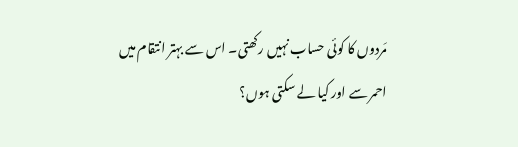مَردوں کا کوئی حساب نہیں رکھتی۔ اس سے بہتر انتقام میں احمر سے اور کیا لے سکتی ہوں؟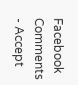Facebook Comments - Accept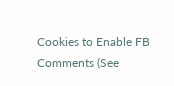Cookies to Enable FB Comments (See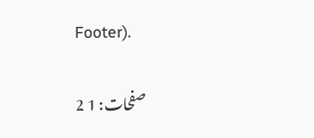Footer).

صفحات: 1 2